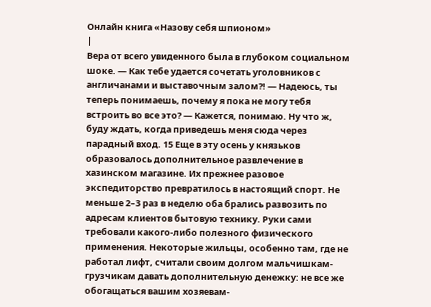Онлайн книга «Назову себя шпионом»
|
Вера от всего увиденного была в глубоком социальном шоке. — Как тебе удается сочетать уголовников с англичанами и выставочным залом?! — Надеюсь, ты теперь понимаешь, почему я пока не могу тебя встроить во все это? — Кажется, понимаю. Ну что ж, буду ждать, когда приведешь меня сюда через парадный вход. 15 Еще в эту осень у князьков образовалось дополнительное развлечение в хазинском магазине. Их прежнее разовое экспедиторство превратилось в настоящий спорт. Не меньше 2–3 раз в неделю оба брались развозить по адресам клиентов бытовую технику. Руки сами требовали какого-либо полезного физического применения. Некоторые жильцы, особенно там, где не работал лифт, считали своим долгом мальчишкам-грузчикам давать дополнительную денежку: не все же обогащаться вашим хозяевам-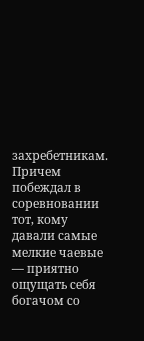захребетникам. Причем побеждал в соревновании тот, кому давали самые мелкие чаевые — приятно ощущать себя богачом со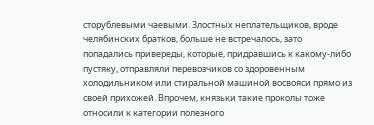сторублевыми чаевыми. Злостных неплательщиков, вроде челябинских братков, больше не встречалось, зато попадались привереды, которые, придравшись к какому-либо пустяку, отправляли перевозчиков со здоровенным холодильником или стиральной машиной восвояси прямо из своей прихожей. Впрочем, князьки такие проколы тоже относили к категории полезного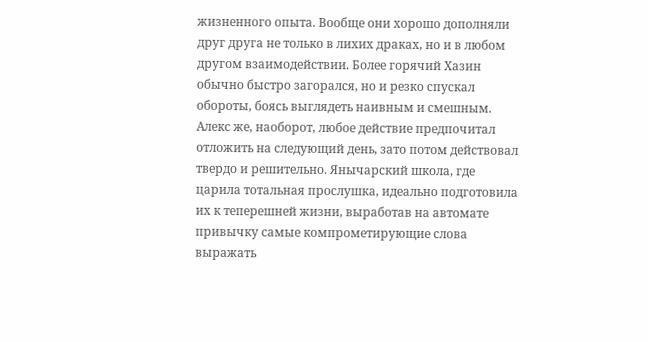жизненного опыта. Вообще они хорошо дополняли друг друга не только в лихих драках, но и в любом другом взаимодействии. Более горячий Хазин обычно быстро загорался, но и резко спускал обороты, боясь выглядеть наивным и смешным. Алекс же, наоборот, любое действие предпочитал отложить на следующий день, зато потом действовал твердо и решительно. Янычарский школа, где царила тотальная прослушка, идеально подготовила их к теперешней жизни, выработав на автомате привычку самые компрометирующие слова выражать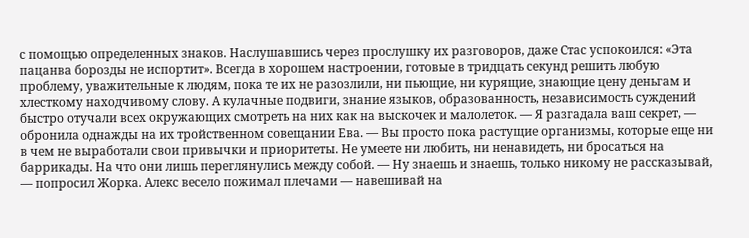с помощью определенных знаков. Наслушавшись через прослушку их разговоров, даже Стас успокоился: «Эта пацанва борозды не испортит». Всегда в хорошем настроении, готовые в тридцать секунд решить любую проблему, уважительные к людям, пока те их не разозлили, ни пьющие, ни курящие, знающие цену деньгам и хлесткому находчивому слову. А кулачные подвиги, знание языков, образованность, независимость суждений быстро отучали всех окружающих смотреть на них как на выскочек и малолеток. — Я разгадала ваш секрет, — обронила однажды на их тройственном совещании Ева. — Вы просто пока растущие организмы, которые еще ни в чем не выработали свои привычки и приоритеты. Не умеете ни любить, ни ненавидеть, ни бросаться на баррикады. На что они лишь переглянулись между собой. — Ну знаешь и знаешь, только никому не рассказывай, — попросил Жорка. Алекс весело пожимал плечами — навешивай на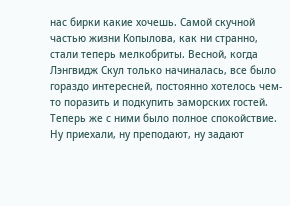нас бирки какие хочешь. Самой скучной частью жизни Копылова, как ни странно, стали теперь мелкобриты. Весной, когда Лэнгвидж Скул только начиналась, все было гораздо интересней, постоянно хотелось чем-то поразить и подкупить заморских гостей. Теперь же с ними было полное спокойствие. Ну приехали, ну преподают, ну задают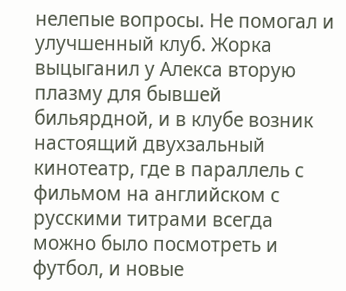нелепые вопросы. Не помогал и улучшенный клуб. Жорка выцыганил у Алекса вторую плазму для бывшей бильярдной, и в клубе возник настоящий двухзальный кинотеатр, где в параллель с фильмом на английском с русскими титрами всегда можно было посмотреть и футбол, и новые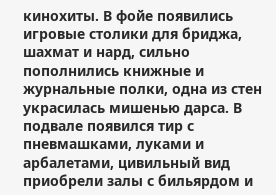кинохиты. В фойе появились игровые столики для бриджа, шахмат и нард, сильно пополнились книжные и журнальные полки, одна из стен украсилась мишенью дарса. В подвале появился тир с пневмашками, луками и арбалетами, цивильный вид приобрели залы с бильярдом и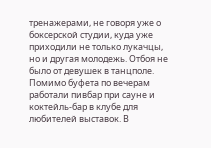тренажерами, не говоря уже о боксерской студии, куда уже приходили не только лукачцы, но и другая молодежь. Отбоя не было от девушек в танцполе. Помимо буфета по вечерам работали пивбар при сауне и коктейль-бар в клубе для любителей выставок. В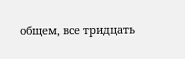общем, все тридцать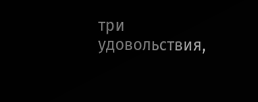три удовольствия,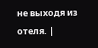не выходя из отеля. |